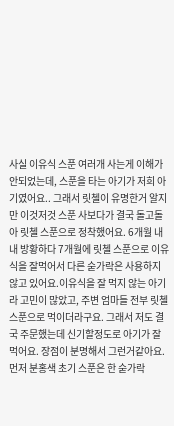사실 이유식 스푼 여러개 사는게 이해가 안되었는데, 스푼을 타는 아기가 저희 아기였어요.. 그래서 릿첼이 유명한거 알지만 이것저것 스푼 사보다가 결국 돌고돌아 릿첼 스푼으로 정착했어요. 6개월 내내 방황하다 7개월에 릿첼 스푼으로 이유식을 잘먹어서 다른 숟가락은 사용하지 않고 있어요.이유식을 잘 먹지 않는 아기라 고민이 많았고, 주변 엄마들 전부 릿첼스푼으로 먹이더라구요. 그래서 저도 결국 주문했는데 신기할정도로 아기가 잘 먹어요. 장점이 분명해서 그런거같아요.먼저 분홍색 초기 스푼은 한 숟가락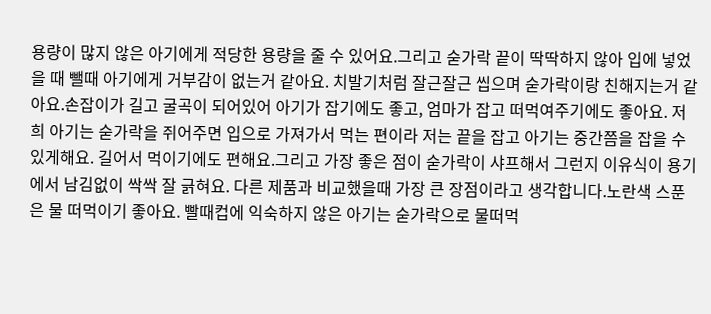용량이 많지 않은 아기에게 적당한 용량을 줄 수 있어요.그리고 숟가락 끝이 딱딱하지 않아 입에 넣었을 때 뺄때 아기에게 거부감이 없는거 같아요. 치발기처럼 잘근잘근 씹으며 숟가락이랑 친해지는거 같아요.손잡이가 길고 굴곡이 되어있어 아기가 잡기에도 좋고, 엄마가 잡고 떠먹여주기에도 좋아요. 저희 아기는 숟가락을 쥐어주면 입으로 가져가서 먹는 편이라 저는 끝을 잡고 아기는 중간쯤을 잡을 수 있게해요. 길어서 먹이기에도 편해요.그리고 가장 좋은 점이 숟가락이 샤프해서 그런지 이유식이 용기에서 남김없이 싹싹 잘 긁혀요. 다른 제품과 비교했을때 가장 큰 장점이라고 생각합니다.노란색 스푼은 물 떠먹이기 좋아요. 빨때컵에 익숙하지 않은 아기는 숟가락으로 물떠먹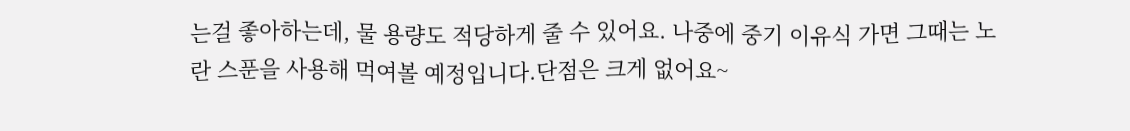는걸 좋아하는데, 물 용량도 적당하게 줄 수 있어요. 나중에 중기 이유식 가면 그때는 노란 스푼을 사용해 먹여볼 예정입니다.단점은 크게 없어요~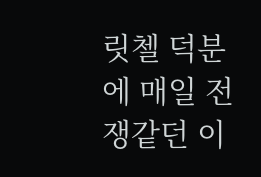릿첼 덕분에 매일 전쟁같던 이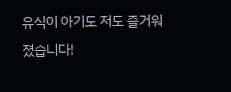유식이 아기도 저도 즐거워졌습니다!